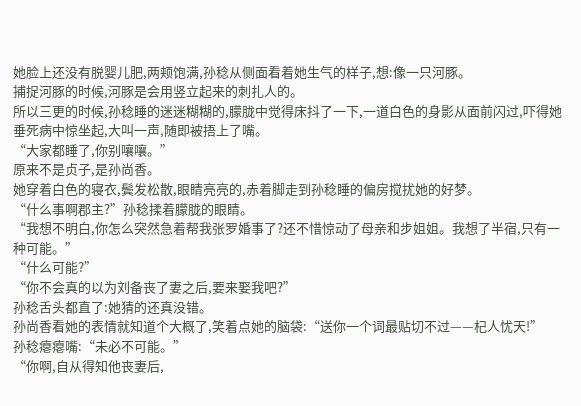她脸上还没有脱婴儿肥,两颊饱满,孙稔从侧面看着她生气的样子,想:像一只河豚。
捕捉河豚的时候,河豚是会用竖立起来的刺扎人的。
所以三更的时候,孙稔睡的迷迷糊糊的,朦胧中觉得床抖了一下,一道白色的身影从面前闪过,吓得她垂死病中惊坐起,大叫一声,随即被捂上了嘴。
“大家都睡了,你别嚷嚷。”
原来不是贞子,是孙尚香。
她穿着白色的寝衣,鬓发松散,眼睛亮亮的,赤着脚走到孙稔睡的偏房搅扰她的好梦。
“什么事啊郡主?”孙稔揉着朦胧的眼睛。
“我想不明白,你怎么突然急着帮我张罗婚事了?还不惜惊动了母亲和步姐姐。我想了半宿,只有一种可能。”
“什么可能?”
“你不会真的以为刘备丧了妻之后,要来娶我吧?”
孙稔舌头都直了:她猜的还真没错。
孙尚香看她的表情就知道个大概了,笑着点她的脑袋:“送你一个词最贴切不过——杞人忧天!”
孙稔瘪瘪嘴:“未必不可能。”
“你啊,自从得知他丧妻后,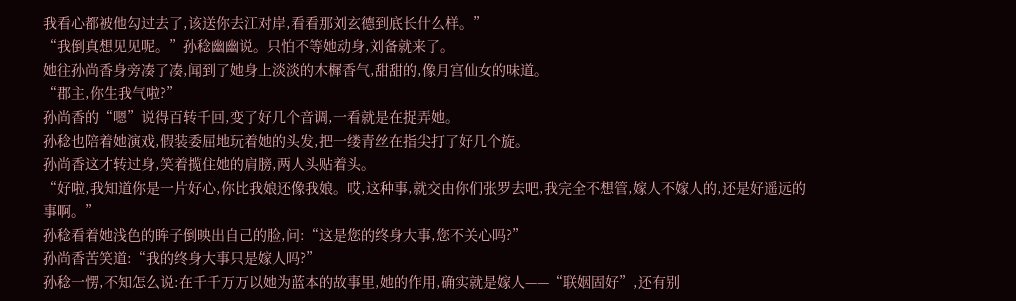我看心都被他勾过去了,该送你去江对岸,看看那刘玄德到底长什么样。”
“我倒真想见见呢。”孙稔幽幽说。只怕不等她动身,刘备就来了。
她往孙尚香身旁凑了凑,闻到了她身上淡淡的木樨香气,甜甜的,像月宫仙女的味道。
“郡主,你生我气啦?”
孙尚香的“嗯”说得百转千回,变了好几个音调,一看就是在捉弄她。
孙稔也陪着她演戏,假装委屈地玩着她的头发,把一缕青丝在指尖打了好几个旋。
孙尚香这才转过身,笑着揽住她的肩膀,两人头贴着头。
“好啦,我知道你是一片好心,你比我娘还像我娘。哎,这种事,就交由你们张罗去吧,我完全不想管,嫁人不嫁人的,还是好遥远的事啊。”
孙稔看着她浅色的眸子倒映出自己的脸,问:“这是您的终身大事,您不关心吗?”
孙尚香苦笑道:“我的终身大事只是嫁人吗?”
孙稔一愣,不知怎么说:在千千万万以她为蓝本的故事里,她的作用,确实就是嫁人——“联姻固好”,还有别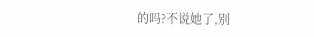的吗?不说她了,别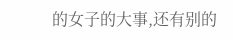的女子的大事,还有别的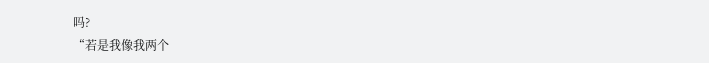吗?
“若是我像我两个